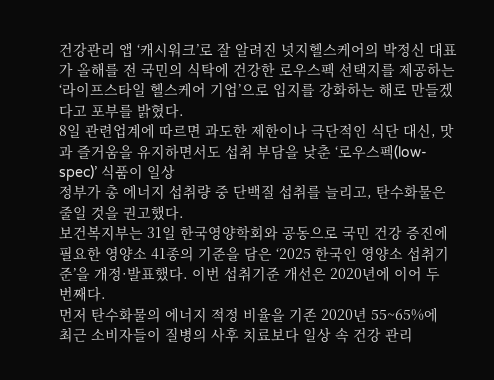건강관리 앱 ‘캐시워크’로 잘 알려진 넛지헬스케어의 박정신 대표가 올해를 전 국민의 식탁에 건강한 로우스펙 선택지를 제공하는 ‘라이프스타일 헬스케어 기업’으로 입지를 강화하는 해로 만들겠다고 포부를 밝혔다.
8일 관련업계에 따르면 과도한 제한이나 극단적인 식단 대신, 맛과 즐거움을 유지하면서도 섭취 부담을 낮춘 ‘로우스펙(low-spec)’ 식품이 일상
정부가 총 에너지 섭취량 중 단백질 섭취를 늘리고, 탄수화물은 줄일 것을 권고했다.
보건복지부는 31일 한국영양학회와 공동으로 국민 건강 증진에 필요한 영양소 41종의 기준을 담은 ‘2025 한국인 영양소 섭취기준’을 개정·발표했다. 이번 섭취기준 개선은 2020년에 이어 두 번째다.
먼저 탄수화물의 에너지 적정 비율을 기존 2020년 55~65%에
최근 소비자들이 질병의 사후 치료보다 일상 속 건강 관리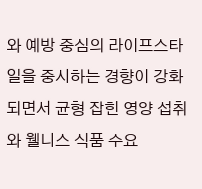와 예방 중심의 라이프스타일을 중시하는 경향이 강화되면서 균형 잡힌 영양 섭취와 웰니스 식품 수요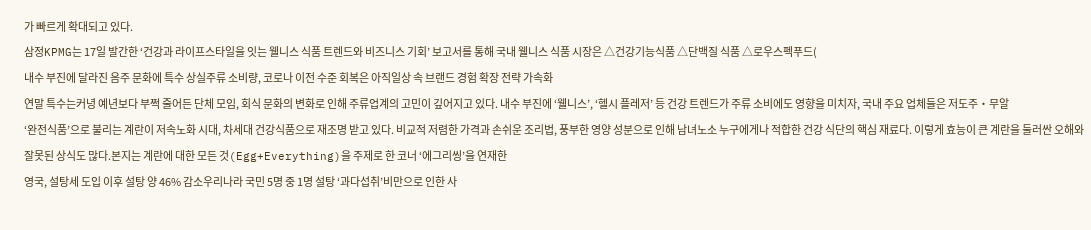가 빠르게 확대되고 있다.
삼정KPMG는 17일 발간한 ‘건강과 라이프스타일을 잇는 웰니스 식품 트렌드와 비즈니스 기회’ 보고서를 통해 국내 웰니스 식품 시장은 △건강기능식품 △단백질 식품 △로우스펙푸드(
내수 부진에 달라진 음주 문화에 특수 상실주류 소비량, 코로나 이전 수준 회복은 아직일상 속 브랜드 경험 확장 전략 가속화
연말 특수는커녕 예년보다 부쩍 줄어든 단체 모임, 회식 문화의 변화로 인해 주류업계의 고민이 깊어지고 있다. 내수 부진에 ‘웰니스’, ‘헬시 플레저’ 등 건강 트렌드가 주류 소비에도 영향을 미치자, 국내 주요 업체들은 저도주‧무알
‘완전식품’으로 불리는 계란이 저속노화 시대, 차세대 건강식품으로 재조명 받고 있다. 비교적 저렴한 가격과 손쉬운 조리법, 풍부한 영양 성분으로 인해 남녀노소 누구에게나 적합한 건강 식단의 핵심 재료다. 이렇게 효능이 큰 계란을 둘러싼 오해와 잘못된 상식도 많다.본지는 계란에 대한 모든 것(Egg+Everything)을 주제로 한 코너 ‘에그리씽’을 연재한
영국, 설탕세 도입 이후 설탕 양 46% 감소우리나라 국민 5명 중 1명 설탕 ‘과다섭취’비만으로 인한 사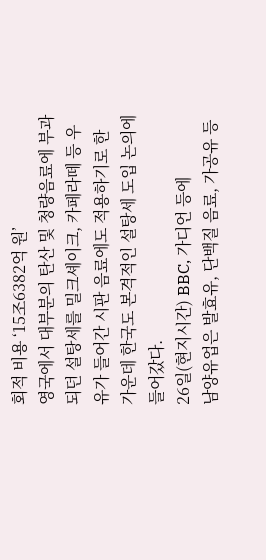회적 비용 ‘15조6382억 원’
영국에서 대부분의 탄산 및 청량음료에 부과되던 설탕세를 밀크셰이크, 카페라떼 등 우유가 들어간 시판 음료에도 적용하기로 한 가운데 한국도 본격적인 설탕세 도입 논의에 들어갔다.
26일(현지시간) BBC, 가디언 등에
남양유업은 발효유, 단백질 음료, 가공유 등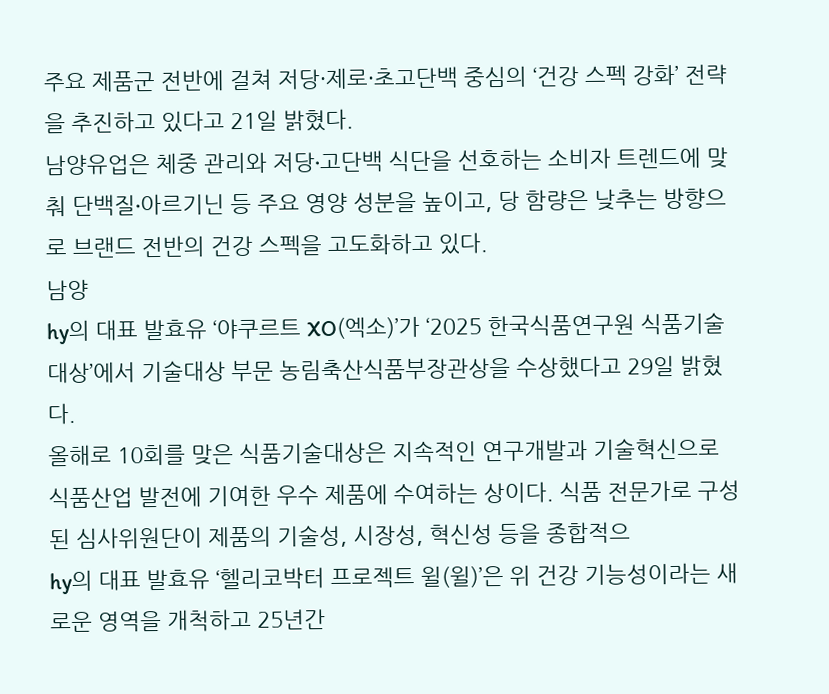주요 제품군 전반에 걸쳐 저당·제로·초고단백 중심의 ‘건강 스펙 강화’ 전략을 추진하고 있다고 21일 밝혔다.
남양유업은 체중 관리와 저당∙고단백 식단을 선호하는 소비자 트렌드에 맞춰 단백질∙아르기닌 등 주요 영양 성분을 높이고, 당 함량은 낮추는 방향으로 브랜드 전반의 건강 스펙을 고도화하고 있다.
남양
hy의 대표 발효유 ‘야쿠르트 XO(엑소)’가 ‘2025 한국식품연구원 식품기술대상’에서 기술대상 부문 농림축산식품부장관상을 수상했다고 29일 밝혔다.
올해로 10회를 맞은 식품기술대상은 지속적인 연구개발과 기술혁신으로 식품산업 발전에 기여한 우수 제품에 수여하는 상이다. 식품 전문가로 구성된 심사위원단이 제품의 기술성, 시장성, 혁신성 등을 종합적으
hy의 대표 발효유 ‘헬리코박터 프로젝트 윌(윌)’은 위 건강 기능성이라는 새로운 영역을 개척하고 25년간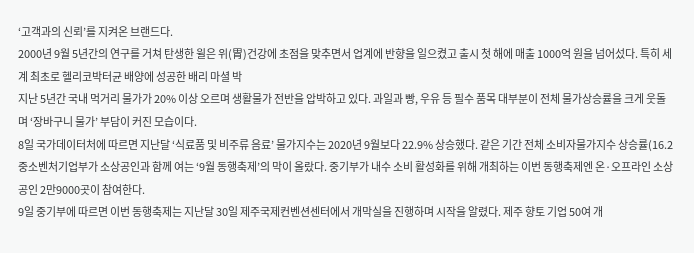‘고객과의 신뢰’를 지켜온 브랜드다.
2000년 9월 5년간의 연구를 거쳐 탄생한 윌은 위(胃)건강에 초점을 맞추면서 업계에 반향을 일으켰고 출시 첫 해에 매출 1000억 원을 넘어섰다. 특히 세계 최초로 헬리코박터균 배양에 성공한 배리 마셜 박
지난 5년간 국내 먹거리 물가가 20% 이상 오르며 생활물가 전반을 압박하고 있다. 과일과 빵, 우유 등 필수 품목 대부분이 전체 물가상승률을 크게 웃돌며 ‘장바구니 물가’ 부담이 커진 모습이다.
8일 국가데이터처에 따르면 지난달 ‘식료품 및 비주류 음료’ 물가지수는 2020년 9월보다 22.9% 상승했다. 같은 기간 전체 소비자물가지수 상승률(16.2
중소벤처기업부가 소상공인과 함께 여는 ‘9월 동행축제’의 막이 올랐다. 중기부가 내수 소비 활성화를 위해 개최하는 이번 동행축제엔 온·오프라인 소상공인 2만9000곳이 참여한다.
9일 중기부에 따르면 이번 동행축제는 지난달 30일 제주국제컨벤션센터에서 개막실을 진행하며 시작을 알렸다. 제주 향토 기업 50여 개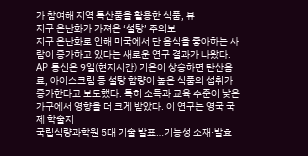가 참여해 지역 특산품을 활용한 식품, 뷰
지구 온난화가 가져온 ‘설탕’ 주의보
지구 온난화로 인해 미국에서 단 음식을 좋아하는 사람이 증가하고 있다는 새로운 연구 결과가 나왔다.
AP 통신은 9일(현지시간) 기온이 상승하면 탄산음료, 아이스크림 등 설탕 함량이 높은 식품의 섭취가 증가한다고 보도했다. 특히 소득과 교육 수준이 낮은 가구에서 영향을 더 크게 받았다. 이 연구는 영국 국제 학술지
국립식량과학원 5대 기술 발표…기능성 소재·발효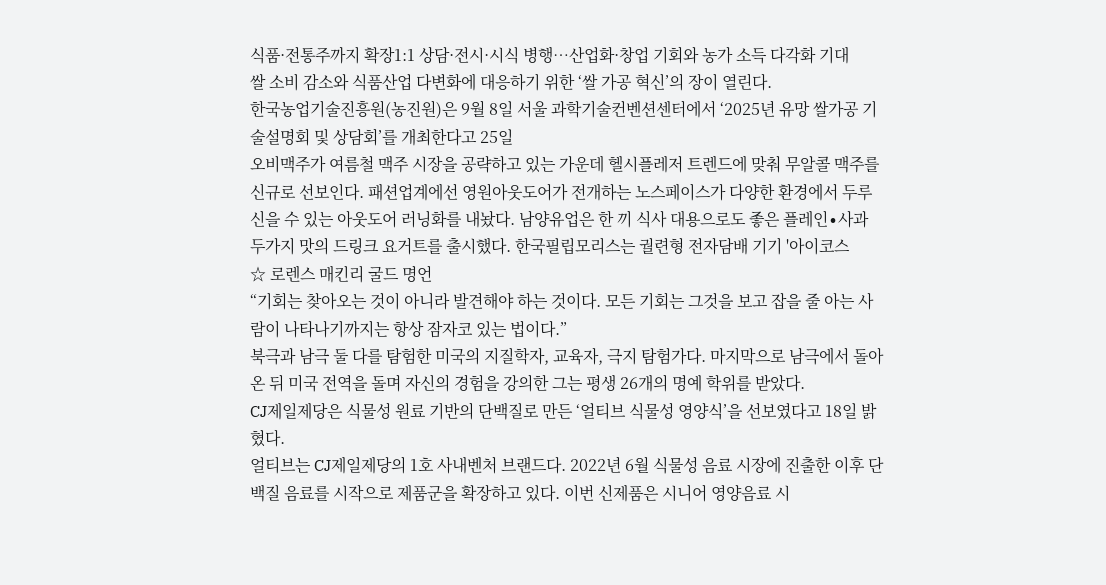식품·전통주까지 확장1:1 상담·전시·시식 병행…산업화·창업 기회와 농가 소득 다각화 기대
쌀 소비 감소와 식품산업 다변화에 대응하기 위한 ‘쌀 가공 혁신’의 장이 열린다.
한국농업기술진흥원(농진원)은 9월 8일 서울 과학기술컨벤션센터에서 ‘2025년 유망 쌀가공 기술설명회 및 상담회’를 개최한다고 25일
오비맥주가 여름철 맥주 시장을 공략하고 있는 가운데 헬시플레저 트렌드에 맞춰 무알콜 맥주를 신규로 선보인다. 패션업계에선 영원아웃도어가 전개하는 노스페이스가 다양한 환경에서 두루 신을 수 있는 아웃도어 러닝화를 내놨다. 남양유업은 한 끼 식사 대용으로도 좋은 플레인∙사과 두가지 맛의 드링크 요거트를 출시했다. 한국필립모리스는 궐련형 전자담배 기기 '아이코스
☆ 로렌스 매킨리 굴드 명언
“기회는 찾아오는 것이 아니라 발견해야 하는 것이다. 모든 기회는 그것을 보고 잡을 줄 아는 사람이 나타나기까지는 항상 잠자코 있는 법이다.”
북극과 남극 둘 다를 탐험한 미국의 지질학자, 교육자, 극지 탐험가다. 마지막으로 남극에서 돌아온 뒤 미국 전역을 돌며 자신의 경험을 강의한 그는 평생 26개의 명예 학위를 받았다.
CJ제일제당은 식물성 원료 기반의 단백질로 만든 ‘얼티브 식물성 영양식’을 선보였다고 18일 밝혔다.
얼티브는 CJ제일제당의 1호 사내벤처 브랜드다. 2022년 6월 식물성 음료 시장에 진출한 이후 단백질 음료를 시작으로 제품군을 확장하고 있다. 이번 신제품은 시니어 영양음료 시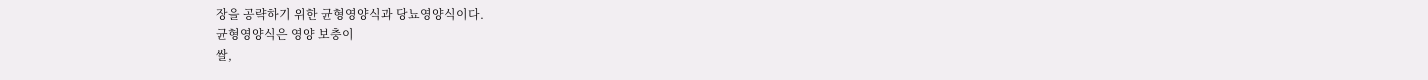장을 공략하기 위한 균형영양식과 당뇨영양식이다.
균형영양식은 영양 보충이
쌀,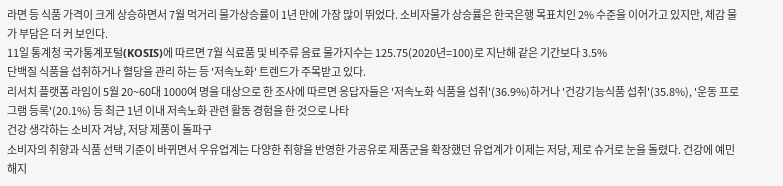라면 등 식품 가격이 크게 상승하면서 7월 먹거리 물가상승률이 1년 만에 가장 많이 뛰었다. 소비자물가 상승률은 한국은행 목표치인 2% 수준을 이어가고 있지만, 체감 물가 부담은 더 커 보인다.
11일 통계청 국가통계포털(KOSIS)에 따르면 7월 식료품 및 비주류 음료 물가지수는 125.75(2020년=100)로 지난해 같은 기간보다 3.5%
단백질 식품을 섭취하거나 혈당을 관리 하는 등 '저속노화' 트렌드가 주목받고 있다.
리서치 플랫폼 라임이 5월 20~60대 1000여 명을 대상으로 한 조사에 따르면 응답자들은 '저속노화 식품을 섭취'(36.9%)하거나 '건강기능식품 섭취'(35.8%), '운동 프로그램 등록'(20.1%) 등 최근 1년 이내 저속노화 관련 활동 경험을 한 것으로 나타
건강 생각하는 소비자 겨냥, 저당 제품이 돌파구
소비자의 취향과 식품 선택 기준이 바뀌면서 우유업계는 다양한 취향을 반영한 가공유로 제품군을 확장했던 유업계가 이제는 저당, 제로 슈거로 눈을 돌렸다. 건강에 예민해지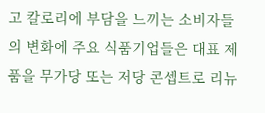고 칼로리에 부담을 느끼는 소비자들의 변화에 주요 식품기업들은 대표 제품을 무가당 또는 저당 콘셉트로 리뉴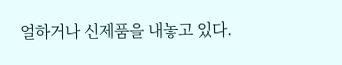얼하거나 신제품을 내놓고 있다.